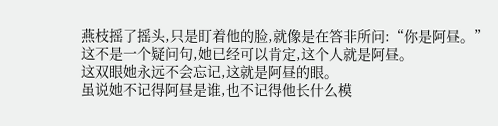燕枝摇了摇头,只是盯着他的脸,就像是在答非所问:“你是阿昼。”
这不是一个疑问句,她已经可以肯定,这个人就是阿昼。
这双眼她永远不会忘记,这就是阿昼的眼。
虽说她不记得阿昼是谁,也不记得他长什么模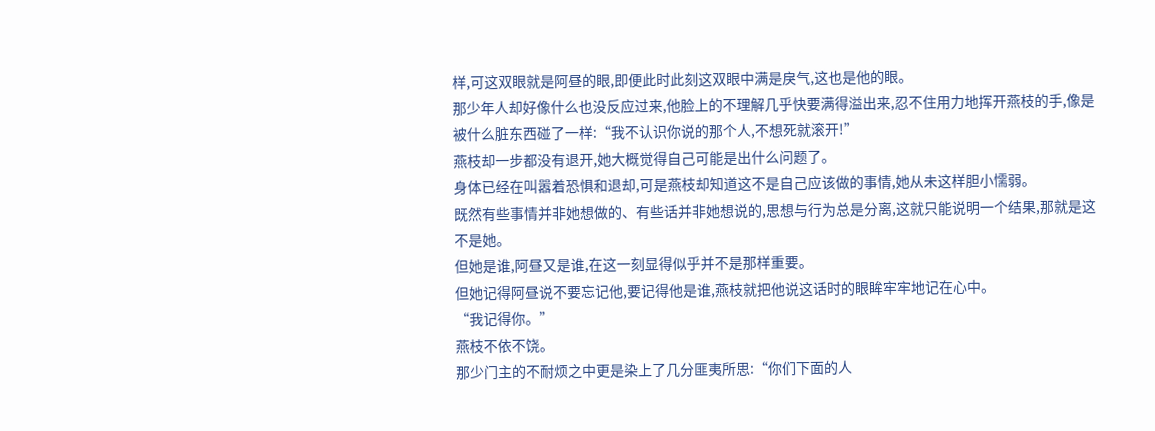样,可这双眼就是阿昼的眼,即便此时此刻这双眼中满是戾气,这也是他的眼。
那少年人却好像什么也没反应过来,他脸上的不理解几乎快要满得溢出来,忍不住用力地挥开燕枝的手,像是被什么脏东西碰了一样:“我不认识你说的那个人,不想死就滚开!”
燕枝却一步都没有退开,她大概觉得自己可能是出什么问题了。
身体已经在叫嚣着恐惧和退却,可是燕枝却知道这不是自己应该做的事情,她从未这样胆小懦弱。
既然有些事情并非她想做的、有些话并非她想说的,思想与行为总是分离,这就只能说明一个结果,那就是这不是她。
但她是谁,阿昼又是谁,在这一刻显得似乎并不是那样重要。
但她记得阿昼说不要忘记他,要记得他是谁,燕枝就把他说这话时的眼眸牢牢地记在心中。
“我记得你。”
燕枝不依不饶。
那少门主的不耐烦之中更是染上了几分匪夷所思:“你们下面的人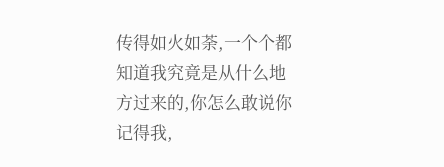传得如火如荼,一个个都知道我究竟是从什么地方过来的,你怎么敢说你记得我,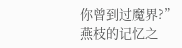你曾到过魔界?”
燕枝的记忆之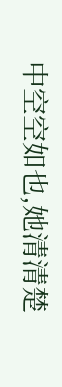中空空如也,她清清楚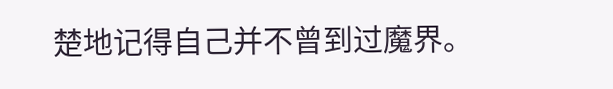楚地记得自己并不曾到过魔界。